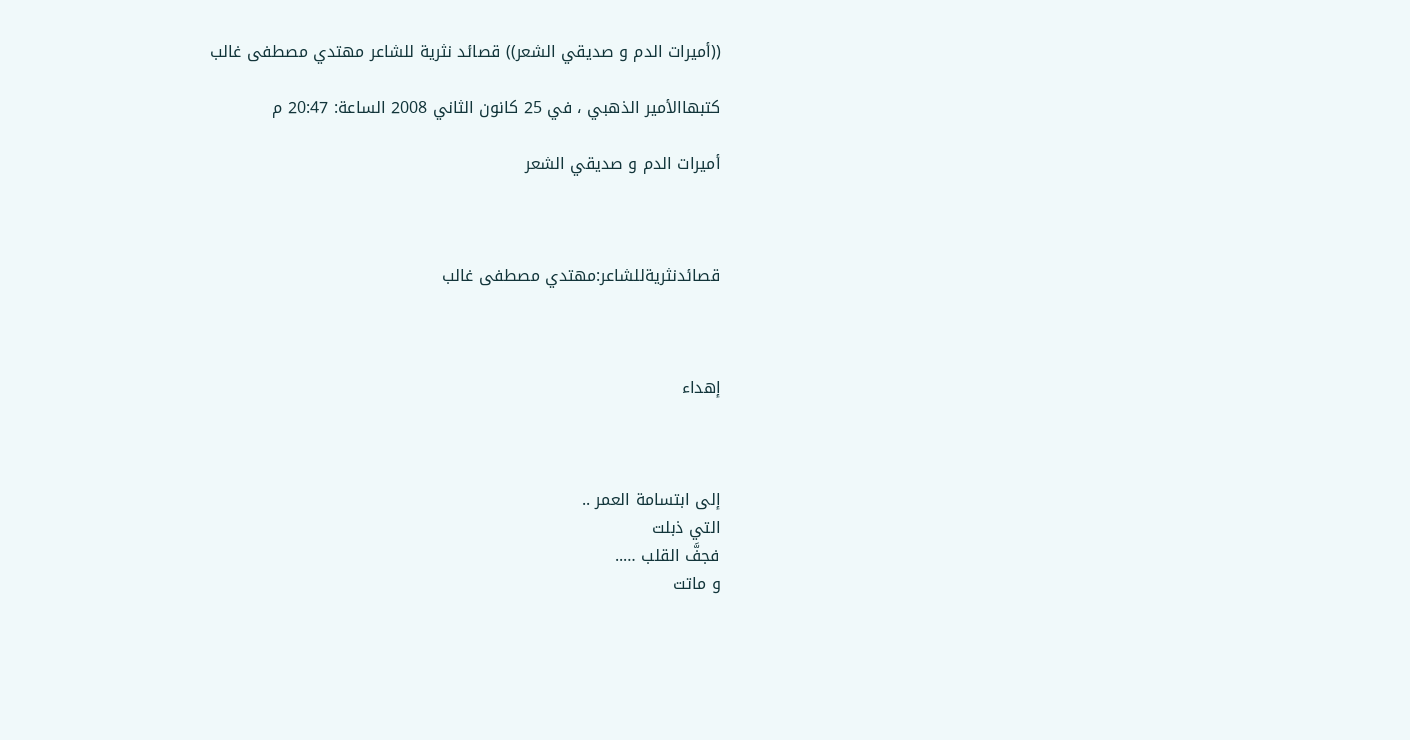((أميرات الدم و صديقي الشعر)) قصائد نثرية للشاعر مهتدي مصطفى غالب

كتبهاالأمير الذهبي ، في 25 كانون الثاني 2008 الساعة: 20:47 م

أميرات الدم و صديقي الشعر



قصائدنثريةللشاعر:مهتدي مصطفى غالب



إهداء



إلى ابتسامة العمر ..
التي ذبلت
فجفَّ القلب …..
و ماتت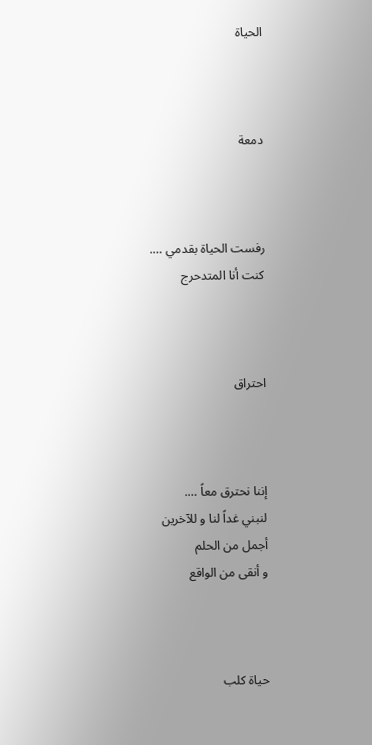الحياة



دمعة



رفست الحياة بقدمي ….
كنت أنا المتدحرج



احتراق



إننا نحترق معاً ….
لنبني غداً لنا و للآخرين
أجمل من الحلم
و أنقى من الواقع



حياة كلب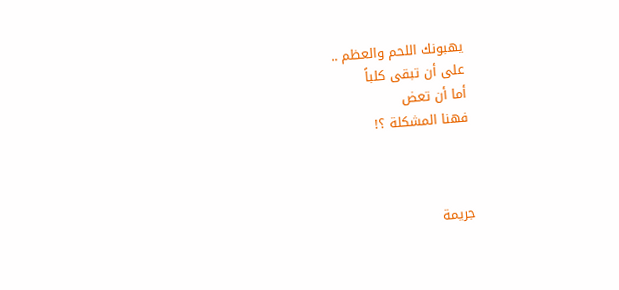يهبونك اللحم والعظم ..
على أن تبقى كلباً
أما أن تعض
فهنا المشكلة ؟!



جريمة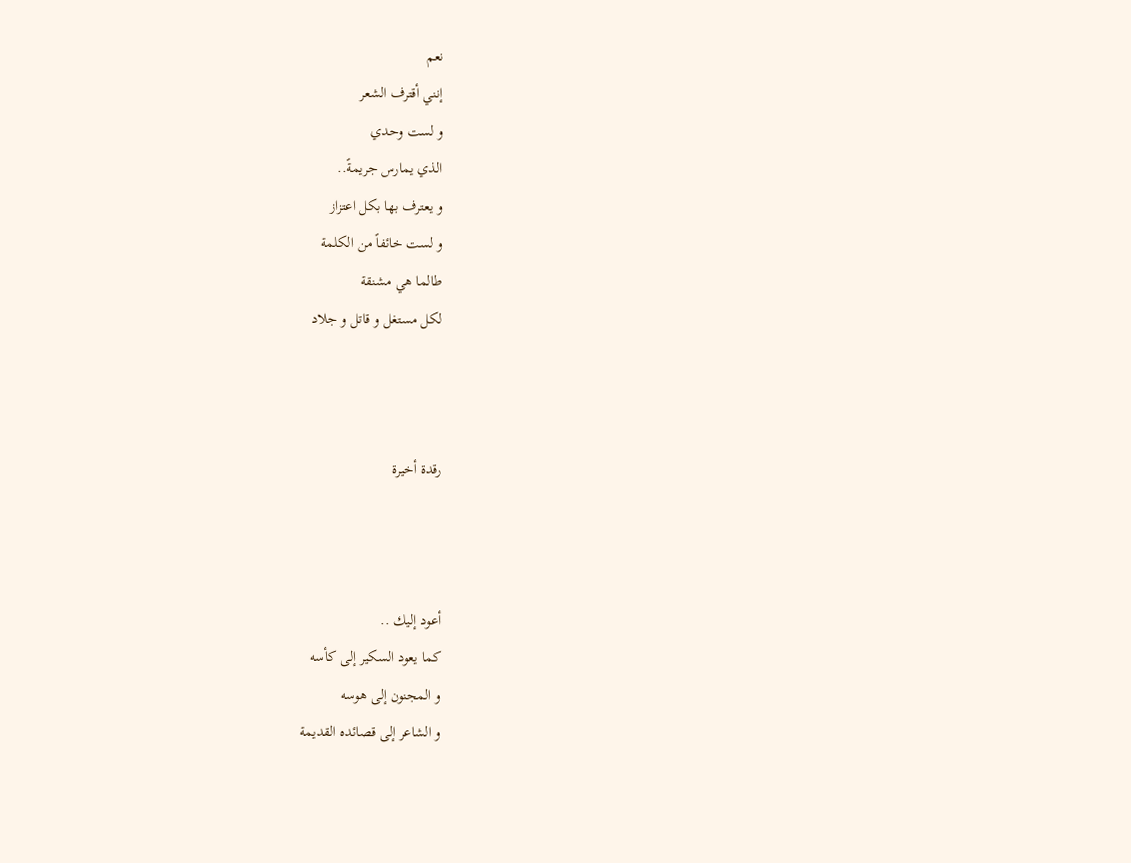نعم
إنني أقترف الشعر
و لست وحدي
الذي يمارس جريمةً..
و يعترف بها بكل اعتزاز
و لست خائفاً من الكلمة
طالما هي مشنقة
لكل مستغل و قاتل و جلاد



رقدة أخيرة



أعود إليك ..
كما يعود السكير إلى كأسه
و المجنون إلى هوسه
و الشاعر إلى قصائده القديمة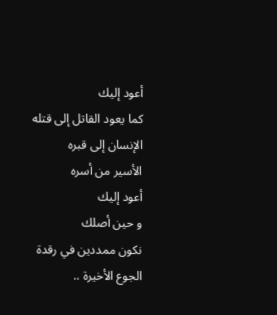أعود إليك
كما يعود القاتل إلى قتله
الإنسان إلى قبره
الأسير من أسره
أعود إليك
و حين أصلك
نكون ممددين في رقدة الجوع الأخيرة ..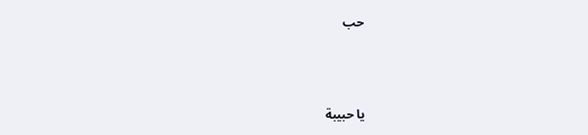حب



يا حبيبة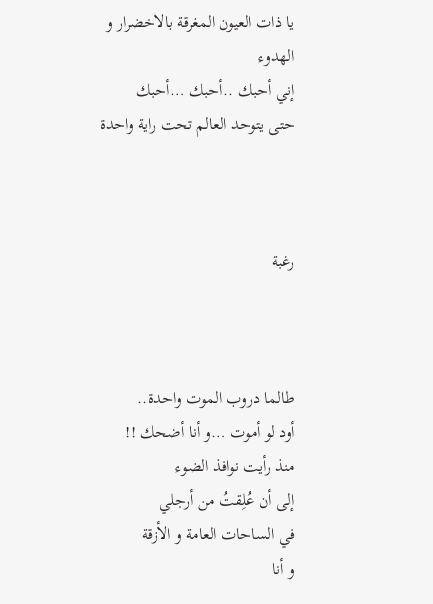يا ذات العيون المغرقة بالاخضرار و الهدوء
إني أحبك ..أحبك …أحبك
حتى يتوحد العالم تحت راية واحدة



رغبة



طالما دروب الموت واحدة..
أود لو أموت …و أنا أضحك !!
منذ رأيت نوافذ الضوء
إلى أن عُلِقتُ من أرجلي
في الساحات العامة و الأزقة
و أنا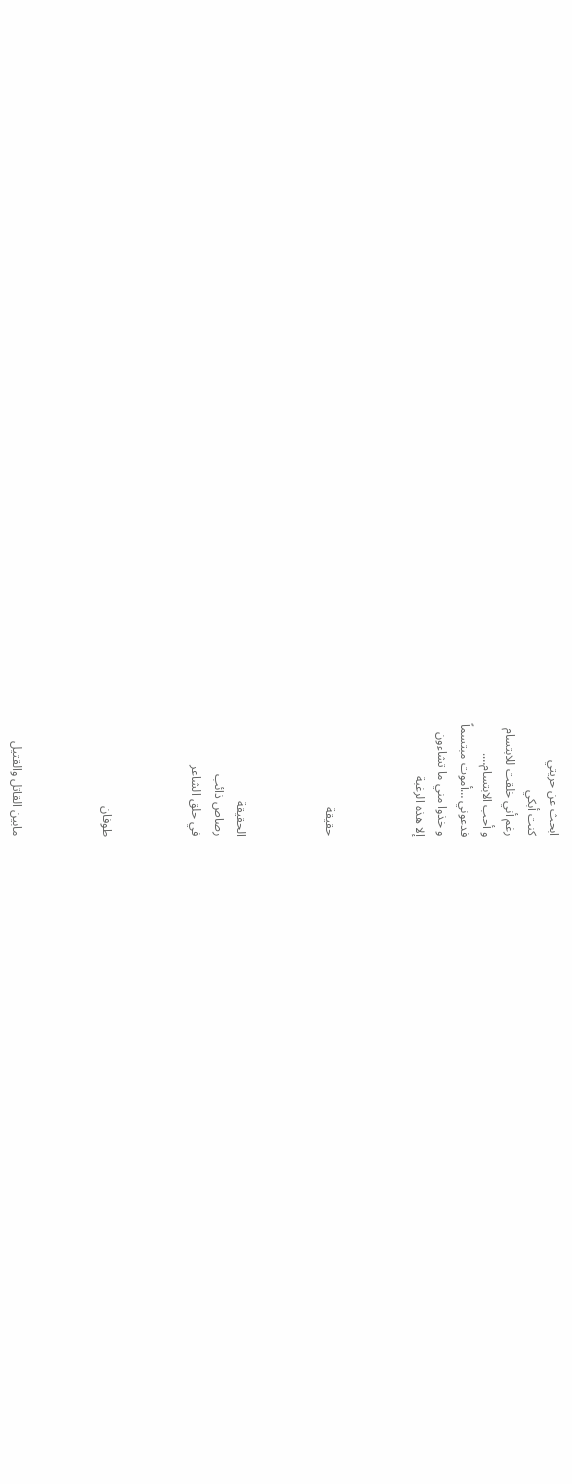ابحث عن حريتي
كنت أبكي
رغم أني خلقت للابتسام
و أحب الابتسام….
فدعوني …أموت مبتسماً
و خذوا مني ما تشاءون
إلا هذه الرغبة



حقيقة



الحقيقة
رصاص ذائب
في حلق الشاعر



طوفان



مابين القاتل والقتيل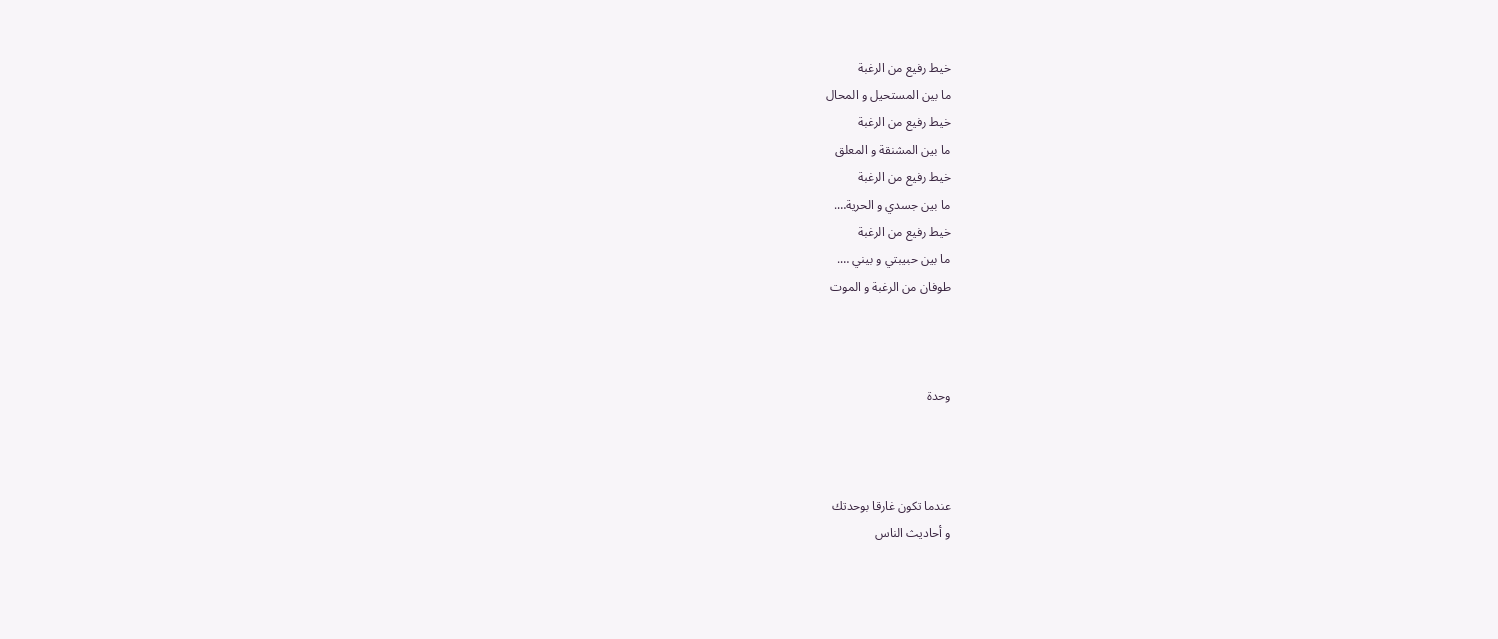خيط رفيع من الرغبة
ما بين المستحيل و المحال
خيط رفيع من الرغبة
ما بين المشنقة و المعلق
خيط رفيع من الرغبة
ما بين جسدي و الحرية….
خيط رفيع من الرغبة
ما بين حبيبتي و بيني ….
طوفان من الرغبة و الموت



وحدة



عندما تكون غارقا بوحدتك
و أحاديث الناس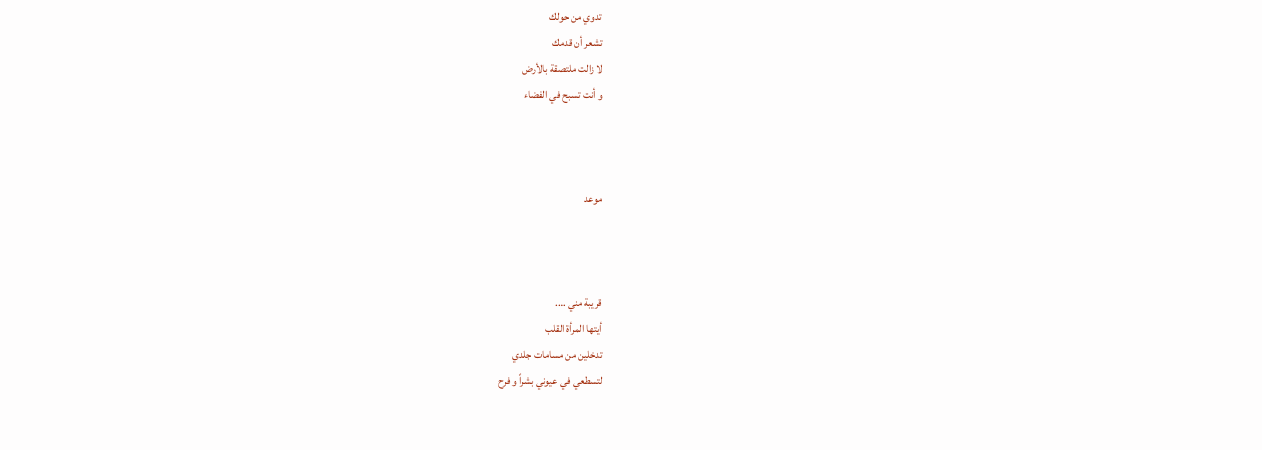تدوي من حولك
تشعر أن قدمك
لا زالت ملتصقة بالأرض
و أنت تسبح في الفضاء



موعد



قريبة مني ….
أيتها المرأة القلب
تدخلين من مسامات جلدي
لتسطعي في عيوني بشراً و فرح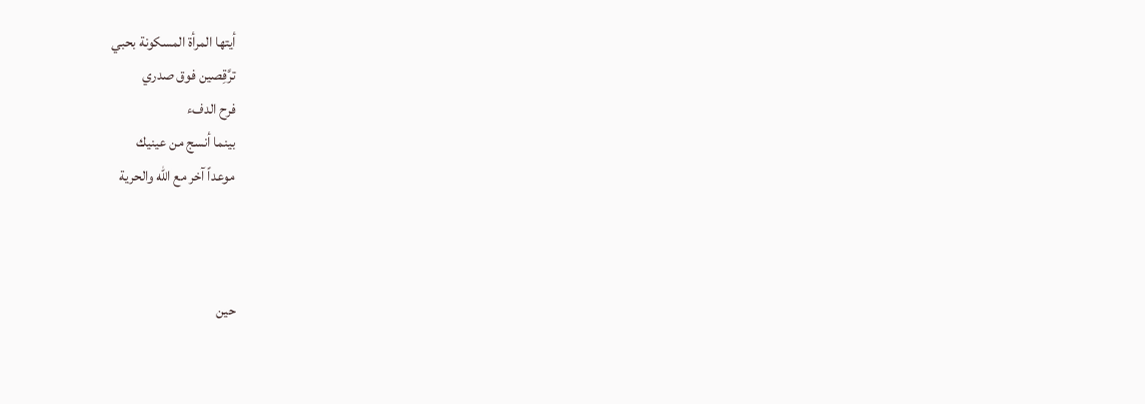أيتها المرأة المسكونة بحبي
ترَّقِصين فوق صدري
فرح الدفء
بينما أنسج من عينيك
موعداً آخر مع الله والحرية



حين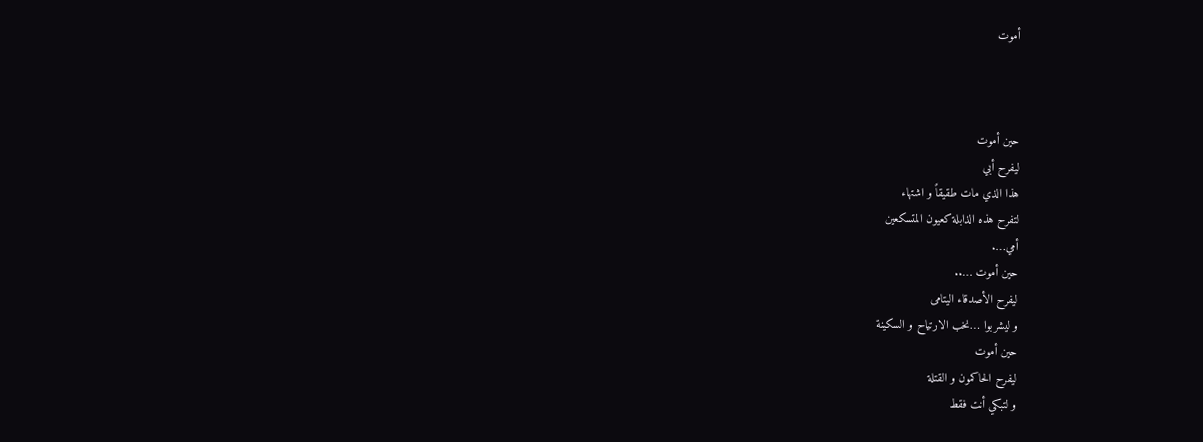أموت



حين أموت
ليفرح أبي
هذا الذي مات طقيقاً و اشتهاء
لتفرح هذه الذابلة كعيون المتسكعين
أمي….
حين أموت …..
ليفرح الأصدقاء اليتامى
و ليشربوا …نخب الارتياح و السكينة
حين أموت
ليفرح الحاكمون و القتلة
و لتبكي أنت فقط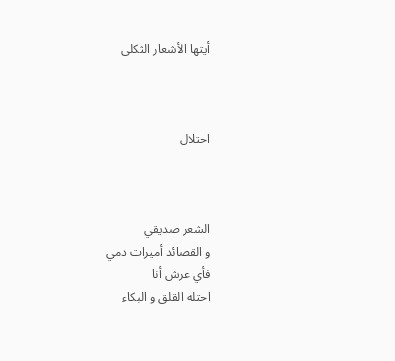أيتها الأشعار الثكلى



احتلال



الشعر صديقي
و القصائد أميرات دمي
فأي عرش أنا
احتله القلق و البكاء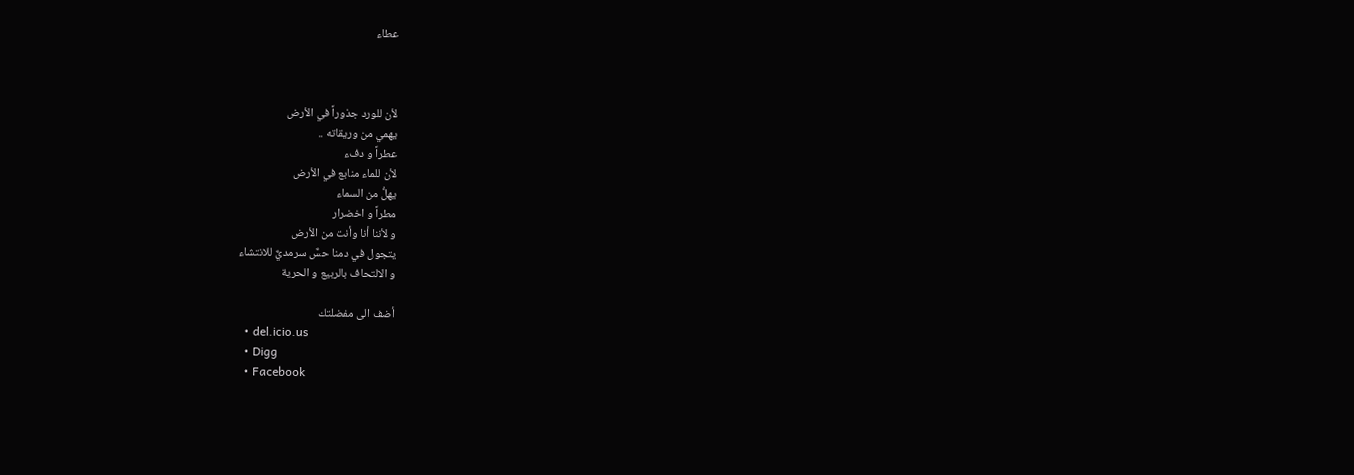عطاء



لأن للورد جذوراً في الأرض
يهمي من وريقاته ..
عطراً و دفء
لأن للماء منابع في الأرض
يهلُّ من السماء
مطراً و اخضرار
و لأننا أنا وأنت من الأرض
يتجول في دمنا حسٌّ سرمديٌّ للانتشاء
و الالتحاف بالربيع و الحرية

أضف الى مفضلتك
  • del.icio.us
  • Digg
  • Facebook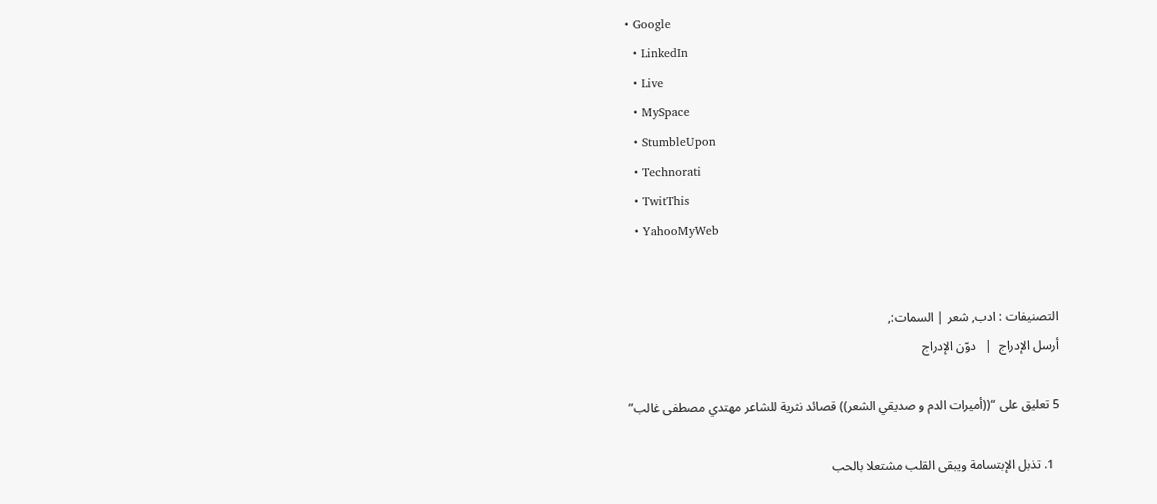• Google
  • LinkedIn
  • Live
  • MySpace
  • StumbleUpon
  • Technorati
  • TwitThis
  • YahooMyWeb


التصنيفات : ادب, شعر | السمات:,
أرسل الإدراج  |   دوّن الإدراج

5 تعليق على “((أميرات الدم و صديقي الشعر)) قصائد نثرية للشاعر مهتدي مصطفى غالب”

  1. تذبل الإبتسامة ويبقى القلب مشتعلا بالحب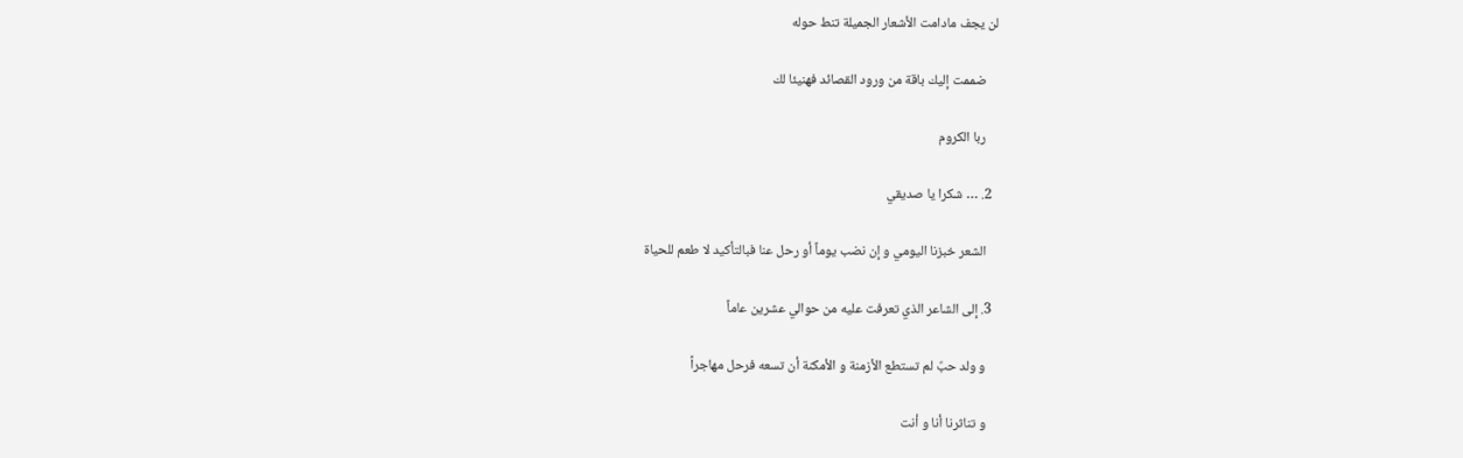لن يجف مادامت الأشعار الجميلة تنط حوله

    ضممت إليك باقة من ورود القصائد فهنيئا لك

    ربا الكروم

  2. … شكرا يا صديقي

    الشعر خبزنا اليومي و إن نضب يوماً أو رحل عنا فبالتأكيد لا طعم للحياة

  3. إلى الشاعر الذي تعرفت عليه من حوالي عشرين عاماً

    و ولد حبٌ لم تستطع الأزمنة و الأمكنة أن تسعه فرحل مهاجراً

    و تناثرنا أنا و أنت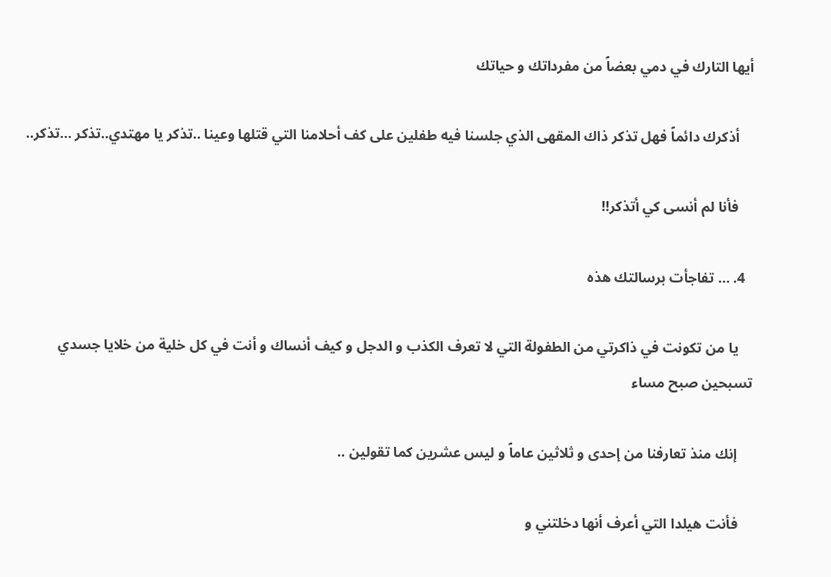أيها التارك في دمي بعضاً من مفرداتك و حياتك

    أذكرك دائماً فهل تذكر ذاك المقهى الذي جلسنا فيه طفلين على كف أحلامنا التي قتلها وعينا ..تذكر يا مهتدي..تذكر …تذكر..

    فأنا لم أنسى كي أتذكر!!

  4. … تفاجأت برسالتك هذه

    يا من تكونت في ذاكرتي من الطفولة التي لا تعرف الكذب و الدجل و كيف أنساك و أنت في كل خلية من خلايا جسدي تسبحين صبح مساء

    إنك منذ تعارفنا من إحدى و ثلاثين عاماً و ليس عشرين كما تقولين ..

    فأنت هيلدا التي أعرف أنها دخلتني و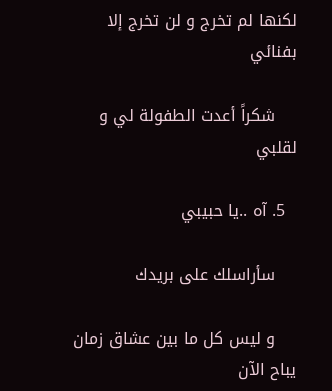لكنها لم تخرج و لن تخرج إلا بفنائي

    شكراً أعدت الطفولة لي و لقلبي

  5. آه ..يا حبيبي

    سأراسلك على بريدك

    و ليس كل ما بين عشاق زمان يباح الآن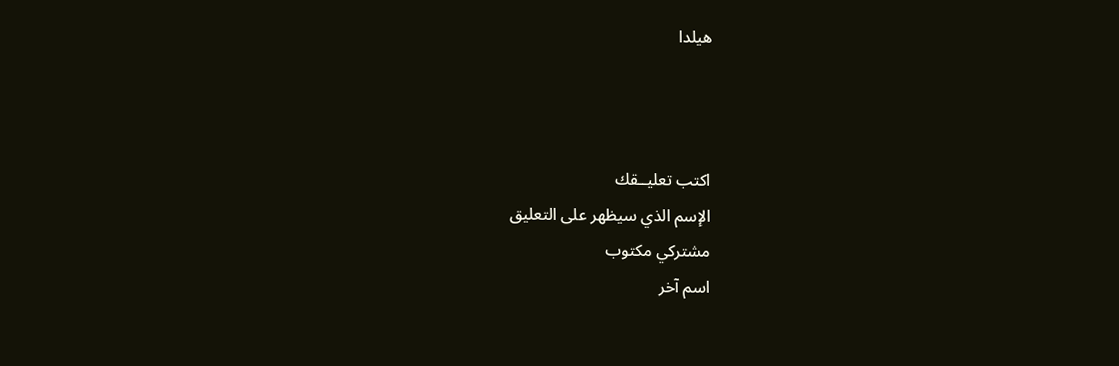هيلدا



اكتب تعليــقك
الإسم الذي سيظهر على التعليق
مشتركي مكتوب
اسم آخر